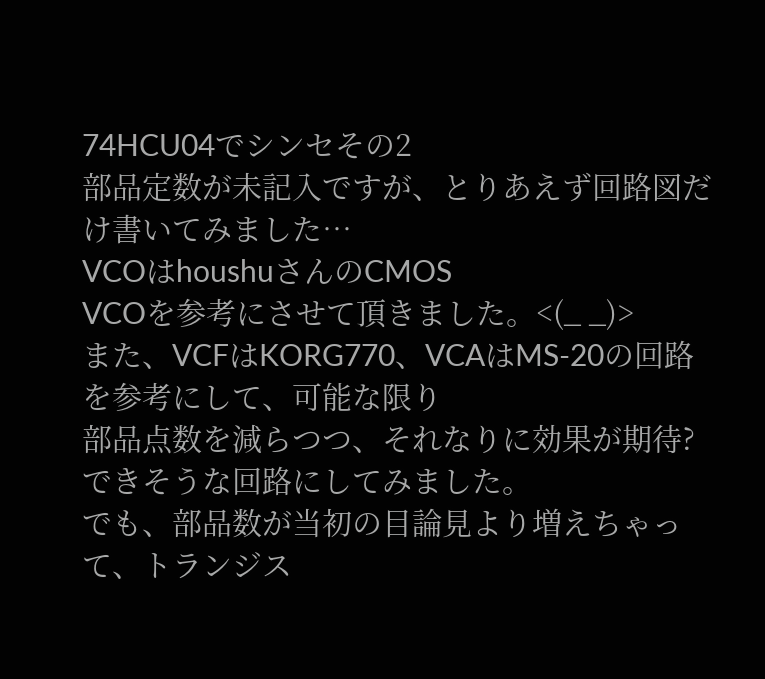74HCU04でシンセその2
部品定数が未記入ですが、とりあえず回路図だけ書いてみました…
VCOはhoushuさんのCMOS
VCOを参考にさせて頂きました。<(_ _)>
また、VCFはKORG770、VCAはMS-20の回路を参考にして、可能な限り
部品点数を減らつつ、それなりに効果が期待?できそうな回路にしてみました。
でも、部品数が当初の目論見より増えちゃって、トランジス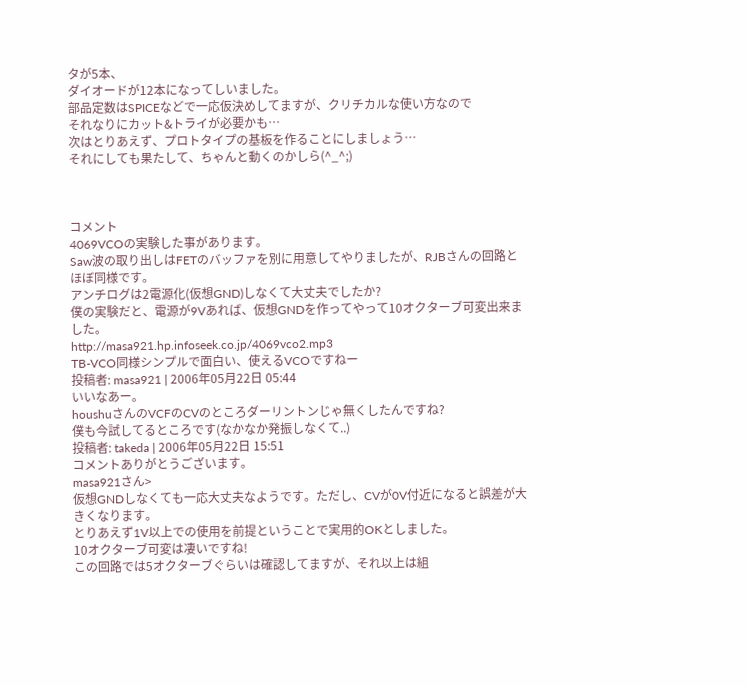タが5本、
ダイオードが12本になってしいました。
部品定数はSPICEなどで一応仮決めしてますが、クリチカルな使い方なので
それなりにカット&トライが必要かも…
次はとりあえず、プロトタイプの基板を作ることにしましょう…
それにしても果たして、ちゃんと動くのかしら(^_^;)



コメント
4069VCOの実験した事があります。
Saw波の取り出しはFETのバッファを別に用意してやりましたが、RJBさんの回路とほぼ同様です。
アンチログは2電源化(仮想GND)しなくて大丈夫でしたか?
僕の実験だと、電源が9Vあれば、仮想GNDを作ってやって10オクターブ可変出来ました。
http://masa921.hp.infoseek.co.jp/4069vco2.mp3
TB-VCO同様シンプルで面白い、使えるVCOですねー
投稿者: masa921 | 2006年05月22日 05:44
いいなあー。
houshuさんのVCFのCVのところダーリントンじゃ無くしたんですね?
僕も今試してるところです(なかなか発振しなくて..)
投稿者: takeda | 2006年05月22日 15:51
コメントありがとうございます。
masa921さん>
仮想GNDしなくても一応大丈夫なようです。ただし、CVが0V付近になると誤差が大きくなります。
とりあえず1V以上での使用を前提ということで実用的OKとしました。
10オクターブ可変は凄いですね!
この回路では5オクターブぐらいは確認してますが、それ以上は組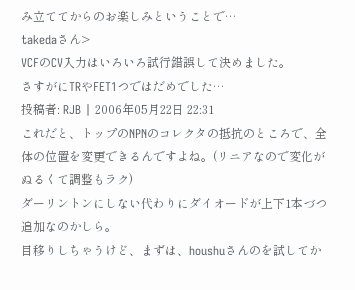み立ててからのお楽しみということで…
takedaさん>
VCFのCV入力はいろいろ試行錯誤して決めました。
さすがにTRやFET1つではだめでした…
投稿者: RJB | 2006年05月22日 22:31
これだと、トップのNPNのコレクタの抵抗のところで、全体の位置を変更できるんですよね。(リニアなので変化がぬるくて調整もラク)
ダーリントンにしない代わりにダイオードが上下1本づつ追加なのかしら。
目移りしちゃうけど、まずは、houshuさんのを試してか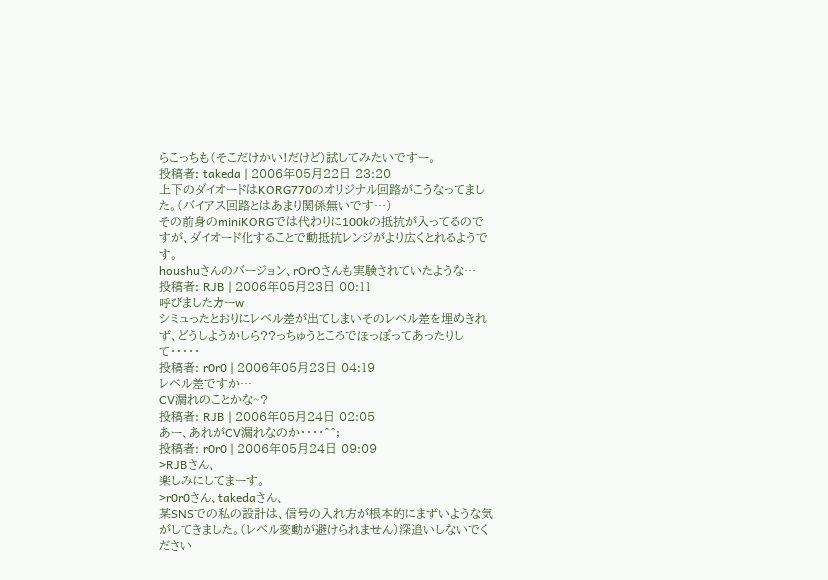らこっちも(そこだけかい!だけど)試してみたいですー。
投稿者: takeda | 2006年05月22日 23:20
上下のダイオードはKORG770のオリジナル回路がこうなってました。(バイアス回路とはあまり関係無いです…)
その前身のminiKORGでは代わりに100kの抵抗が入ってるのですが、ダイオード化することで動抵抗レンジがより広くとれるようです。
houshuさんのバージョン、rOrOさんも実験されていたような…
投稿者: RJB | 2006年05月23日 00:11
呼びましたカーw
シミュったとおりにレベル差が出てしまいそのレベル差を埋めきれず、どうしようかしら??っちゅうところでほっぽってあったりして・・・・・
投稿者: r0r0 | 2006年05月23日 04:19
レベル差ですか…
CV漏れのことかな~?
投稿者: RJB | 2006年05月24日 02:05
あー、あれがCV漏れなのか・・・・^^;
投稿者: r0r0 | 2006年05月24日 09:09
>RJBさん、
楽しみにしてまーす。
>r0r0さん、takedaさん、
某SNSでの私の設計は、信号の入れ方が根本的にまずいような気がしてきました。(レベル変動が避けられません)深追いしないでください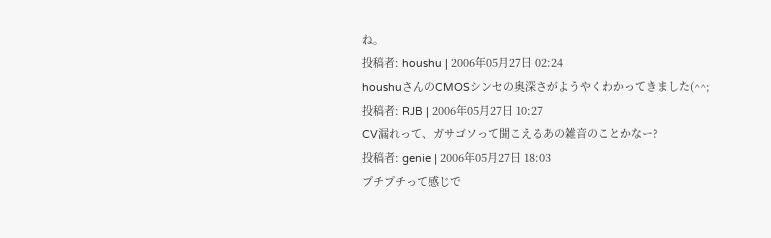ね。
投稿者: houshu | 2006年05月27日 02:24
houshuさんのCMOSシンセの奥深さがようやくわかってきました(^^;
投稿者: RJB | 2006年05月27日 10:27
CV漏れって、ガサゴソって聞こえるあの雑音のことかなー?
投稿者: genie | 2006年05月27日 18:03
プチプチって感じで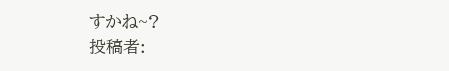すかね~?
投稿者: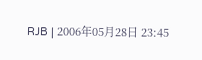RJB | 2006年05月28日 23:45